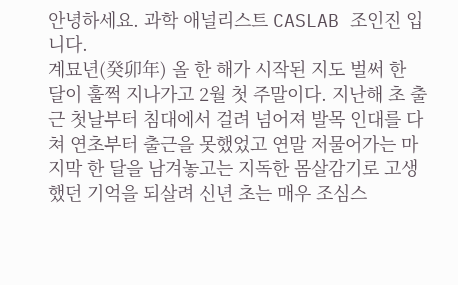안녕하세요. 과학 애널리스트 CASLAB 조인진 입니다.
계묘년(癸卯年) 올 한 해가 시작된 지도 벌써 한 달이 훌쩍 지나가고 2월 첫 주말이다. 지난해 초 출근 첫날부터 침대에서 걸려 넘어져 발목 인대를 다쳐 연초부터 출근을 못했었고 연말 저물어가는 마지막 한 달을 남겨놓고는 지독한 몸살감기로 고생했던 기억을 되살려 신년 초는 매우 조심스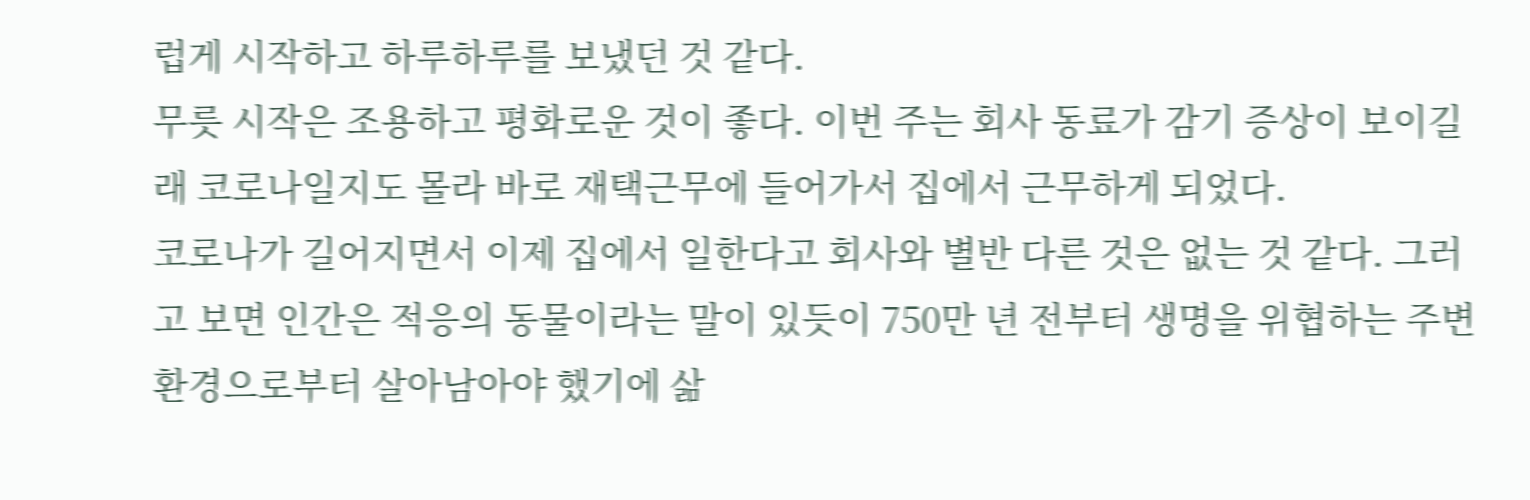럽게 시작하고 하루하루를 보냈던 것 같다.
무릇 시작은 조용하고 평화로운 것이 좋다. 이번 주는 회사 동료가 감기 증상이 보이길래 코로나일지도 몰라 바로 재택근무에 들어가서 집에서 근무하게 되었다.
코로나가 길어지면서 이제 집에서 일한다고 회사와 별반 다른 것은 없는 것 같다. 그러고 보면 인간은 적응의 동물이라는 말이 있듯이 750만 년 전부터 생명을 위협하는 주변 환경으로부터 살아남아야 했기에 삶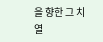을 향한 그 치열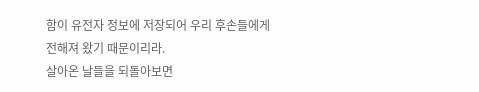함이 유전자 정보에 저장되어 우리 후손들에게 전해져 왔기 때문이리라.
살아온 날들을 되돌아보면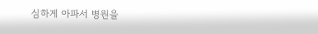심하게 아파서 병원을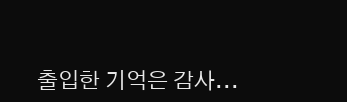출입한 기억은 감사...